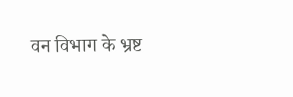वन विभाग के भ्रष्ट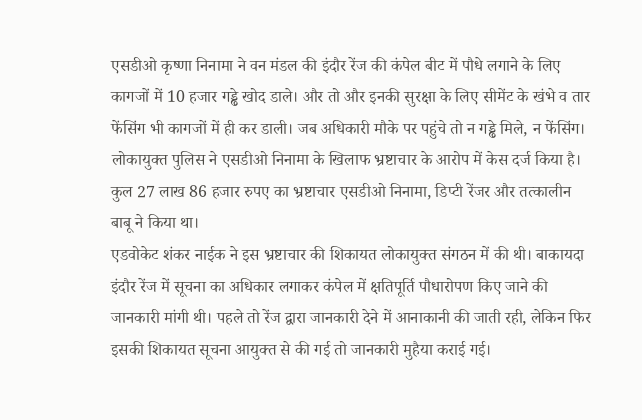एसडीओ कृष्णा निनामा ने वन मंडल की इंदौर रेंज की कंपेल बीट में पौधे लगाने के लिए कागजों में 10 हजार गड्ढे खोद डाले। और तो और इनकी सुरक्षा के लिए सीमेंट के खंभे व तार फेंसिंग भी कागजों में ही कर डाली। जब अधिकारी मौके पर पहुंचे तो न गड्ढे मिले, न फेंसिंग। लोकायुक्त पुलिस ने एसडीओ निनामा के खिलाफ भ्रष्टाचार के आरोप में केस दर्ज किया है। कुल 27 लाख 86 हजार रुपए का भ्रष्टाचार एसडीओ निनामा, डिप्टी रेंजर और तत्कालीन बाबू ने किया था।
एडवोकेट शंकर नाईक ने इस भ्रष्टाचार की शिकायत लोकायुक्त संगठन में की थी। बाकायदा इंदौर रेंज में सूचना का अधिकार लगाकर कंपेल में क्षतिपूर्ति पौधारोपण किए जाने की जानकारी मांगी थी। पहले तो रेंज द्वारा जानकारी देने में आनाकानी की जाती रही, लेकिन फिर इसकी शिकायत सूचना आयुक्त से की गई तो जानकारी मुहैया कराई गई।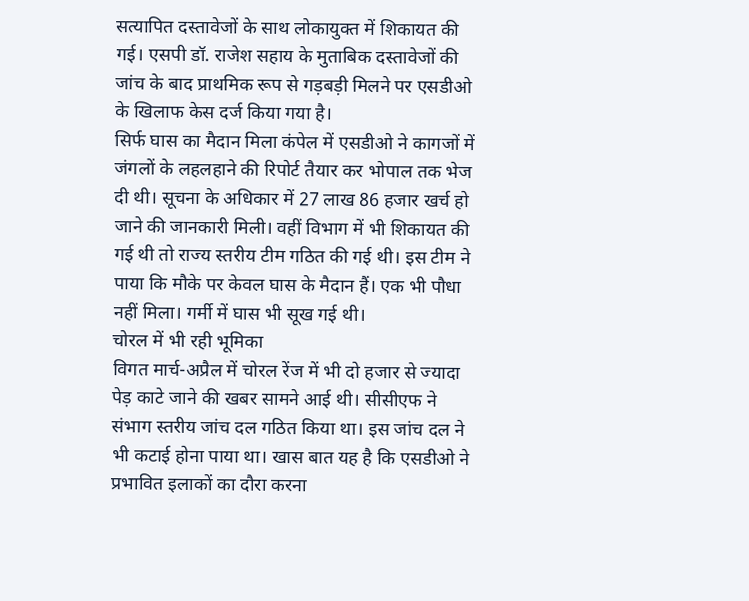सत्यापित दस्तावेजों के साथ लोकायुक्त में शिकायत की गई। एसपी डॉ. राजेश सहाय के मुताबिक दस्तावेजों की जांच के बाद प्राथमिक रूप से गड़बड़ी मिलने पर एसडीओ के खिलाफ केस दर्ज किया गया है।
सिर्फ घास का मैदान मिला कंपेल में एसडीओ ने कागजों में जंगलों के लहलहाने की रिपोर्ट तैयार कर भोपाल तक भेज दी थी। सूचना के अधिकार में 27 लाख 86 हजार खर्च हो जाने की जानकारी मिली। वहीं विभाग में भी शिकायत की गई थी तो राज्य स्तरीय टीम गठित की गई थी। इस टीम ने पाया कि मौके पर केवल घास के मैदान हैं। एक भी पौधा नहीं मिला। गर्मी में घास भी सूख गई थी।
चोरल में भी रही भूमिका
विगत मार्च-अप्रैल में चोरल रेंज में भी दो हजार से ज्यादा पेड़ काटे जाने की खबर सामने आई थी। सीसीएफ ने संभाग स्तरीय जांच दल गठित किया था। इस जांच दल ने भी कटाई होना पाया था। खास बात यह है कि एसडीओ ने प्रभावित इलाकों का दौरा करना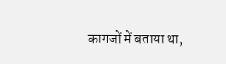कागजों में बताया था,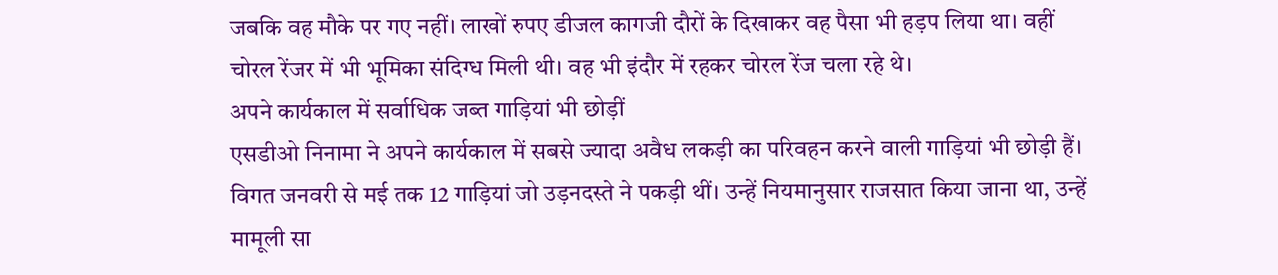जबकि वह मौके पर गए नहीं। लाखों रुपए डीजल कागजी दौरों के दिखाकर वह पैसा भी हड़प लिया था। वहीं चोरल रेंजर में भी भूमिका संदिग्ध मिली थी। वह भी इंदौर में रहकर चोरल रेंज चला रहे थे।
अपने कार्यकाल में सर्वाधिक जब्त गाड़ियां भी छोड़ीं
एसडीओ निनामा ने अपने कार्यकाल में सबसे ज्यादा अवैध लकड़ी का परिवहन करने वाली गाड़ियां भी छोड़ी हैं। विगत जनवरी से मई तक 12 गाड़ियां जो उड़नदस्ते ने पकड़ी थीं। उन्हें नियमानुसार राजसात किया जाना था, उन्हें मामूली सा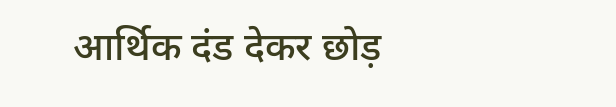आर्थिक दंड देकर छोड़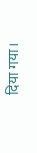दिया गया।